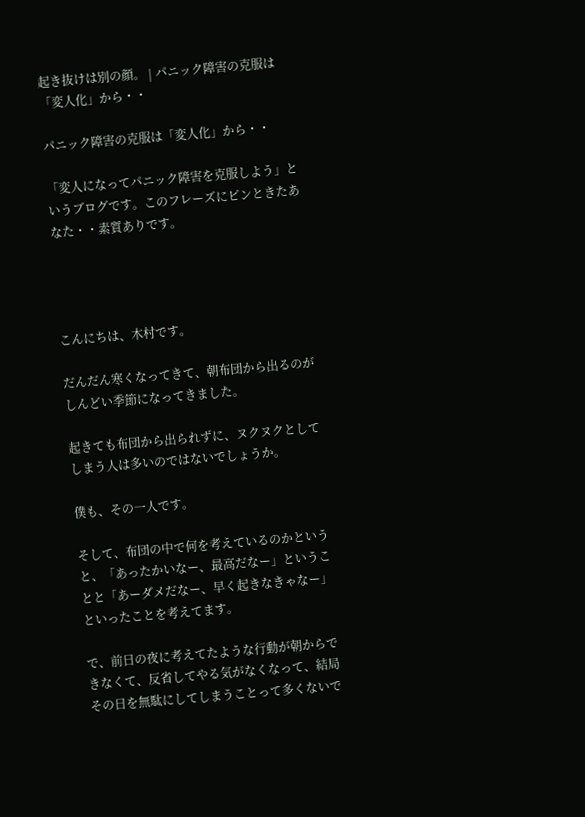起き抜けは別の顔。 | パニック障害の克服は「変人化」から・・

パニック障害の克服は「変人化」から・・

「変人になってパニック障害を克服しよう」というブログです。このフレーズにピンときたあなた・・素質ありです。




こんにちは、木村です。

だんだん寒くなってきて、朝布団から出るのがしんどい季節になってきました。

起きても布団から出られずに、ヌクヌクとしてしまう人は多いのではないでしょうか。

僕も、その一人です。

そして、布団の中で何を考えているのかというと、「あったかいなー、最高だなー」ということと「あーダメだなー、早く起きなきゃなー」といったことを考えてます。

で、前日の夜に考えてたような行動が朝からできなくて、反省してやる気がなくなって、結局その日を無駄にしてしまうことって多くないで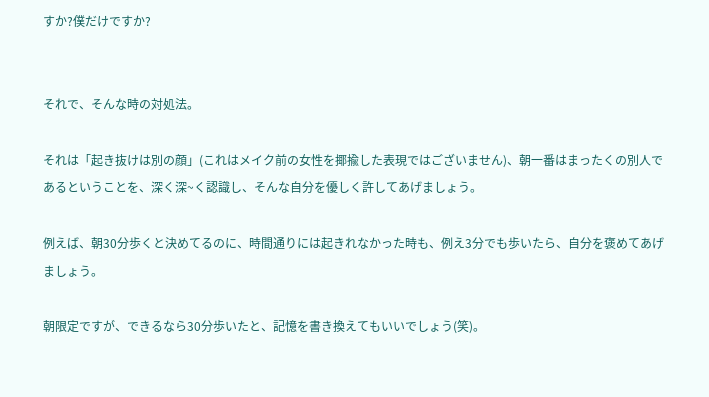すか?僕だけですか?


それで、そんな時の対処法。

それは「起き抜けは別の顔」(これはメイク前の女性を揶揄した表現ではございません)、朝一番はまったくの別人であるということを、深く深~く認識し、そんな自分を優しく許してあげましょう。

例えば、朝30分歩くと決めてるのに、時間通りには起きれなかった時も、例え3分でも歩いたら、自分を褒めてあげましょう。

朝限定ですが、できるなら30分歩いたと、記憶を書き換えてもいいでしょう(笑)。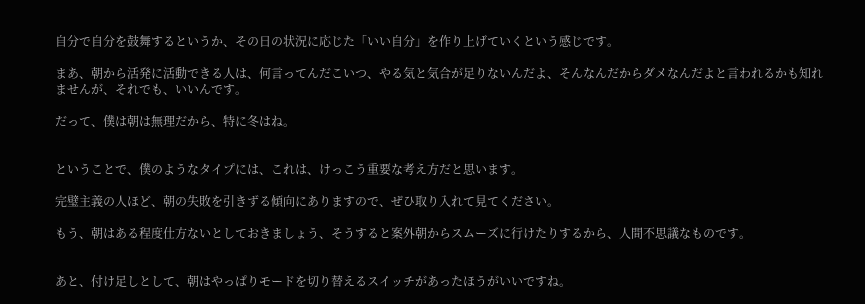自分で自分を鼓舞するというか、その日の状況に応じた「いい自分」を作り上げていくという感じです。

まあ、朝から活発に活動できる人は、何言ってんだこいつ、やる気と気合が足りないんだよ、そんなんだからダメなんだよと言われるかも知れませんが、それでも、いいんです。

だって、僕は朝は無理だから、特に冬はね。


ということで、僕のようなタイプには、これは、けっこう重要な考え方だと思います。

完璧主義の人ほど、朝の失敗を引きずる傾向にありますので、ぜひ取り入れて見てください。

もう、朝はある程度仕方ないとしておきましょう、そうすると案外朝からスムーズに行けたりするから、人間不思議なものです。


あと、付け足しとして、朝はやっぱりモードを切り替えるスイッチがあったほうがいいですね。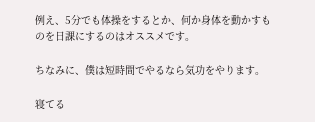例え、5分でも体操をするとか、何か身体を動かすものを日課にするのはオススメです。

ちなみに、僕は短時間でやるなら気功をやります。

寝てる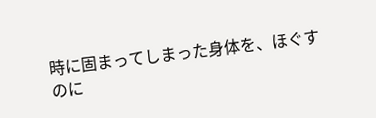時に固まってしまった身体を、ほぐすのに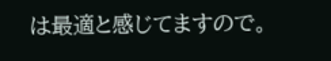は最適と感じてますので。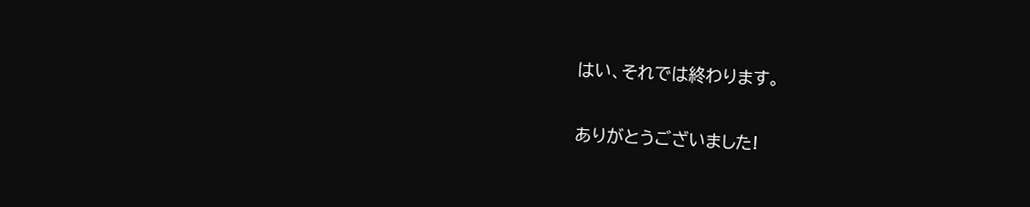はい、それでは終わります。

ありがとうございました!